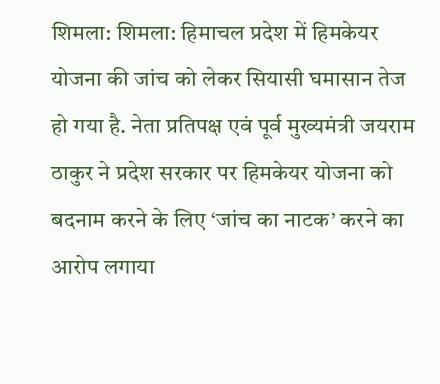शिमला: शिमला: हिमाचल प्रदेश में हिमकेयर योजना की जांच को लेकर सियासी घमासान तेज हो गया है. नेता प्रतिपक्ष एवं पूर्व मुख्यमंत्री जयराम ठाकुर ने प्रदेश सरकार पर हिमकेयर योजना को बदनाम करने के लिए ‘जांच का नाटक’ करने का आरोप लगाया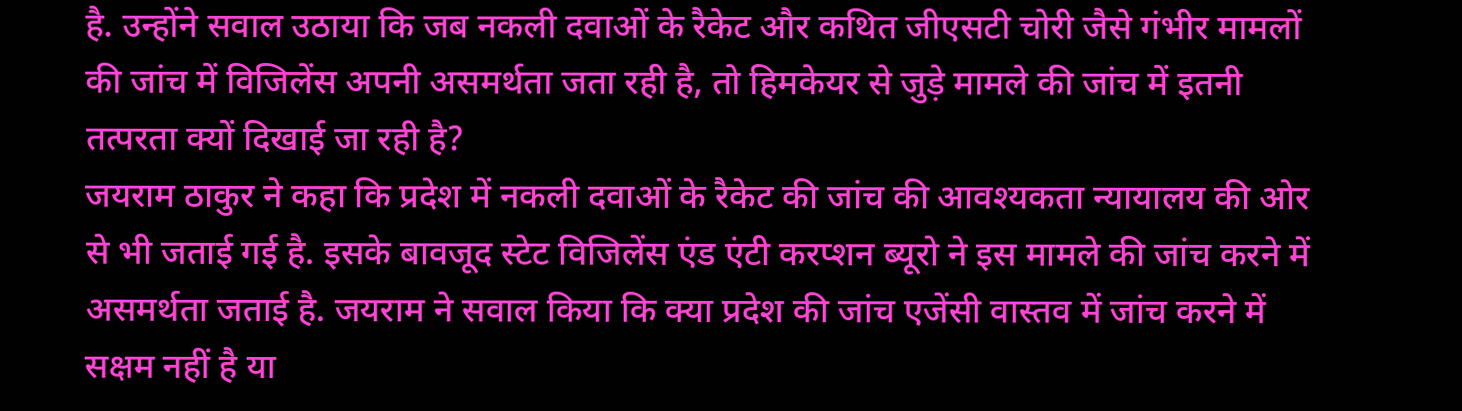है. उन्होंने सवाल उठाया कि जब नकली दवाओं के रैकेट और कथित जीएसटी चोरी जैसे गंभीर मामलों की जांच में विजिलेंस अपनी असमर्थता जता रही है, तो हिमकेयर से जुड़े मामले की जांच में इतनी तत्परता क्यों दिखाई जा रही है?
जयराम ठाकुर ने कहा कि प्रदेश में नकली दवाओं के रैकेट की जांच की आवश्यकता न्यायालय की ओर से भी जताई गई है. इसके बावजूद स्टेट विजिलेंस एंड एंटी करप्शन ब्यूरो ने इस मामले की जांच करने में असमर्थता जताई है. जयराम ने सवाल किया कि क्या प्रदेश की जांच एजेंसी वास्तव में जांच करने में सक्षम नहीं है या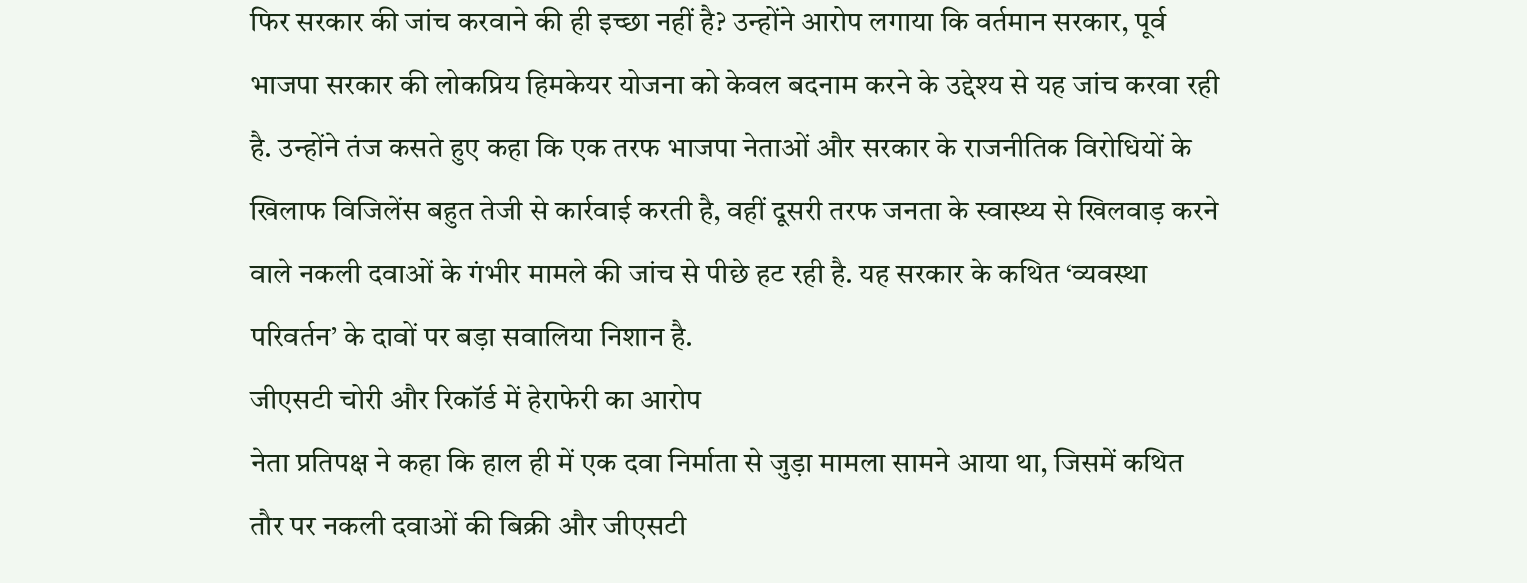फिर सरकार की जांच करवाने की ही इच्छा नहीं है? उन्होंने आरोप लगाया कि वर्तमान सरकार, पूर्व भाजपा सरकार की लोकप्रिय हिमकेयर योजना को केवल बदनाम करने के उद्देश्य से यह जांच करवा रही है. उन्होंने तंज कसते हुए कहा कि एक तरफ भाजपा नेताओं और सरकार के राजनीतिक विरोधियों के खिलाफ विजिलेंस बहुत तेजी से कार्रवाई करती है, वहीं दूसरी तरफ जनता के स्वास्थ्य से खिलवाड़ करने वाले नकली दवाओं के गंभीर मामले की जांच से पीछे हट रही है. यह सरकार के कथित ‘व्यवस्था परिवर्तन’ के दावों पर बड़ा सवालिया निशान है.
जीएसटी चोरी और रिकॉर्ड में हेराफेरी का आरोप
नेता प्रतिपक्ष ने कहा कि हाल ही में एक दवा निर्माता से जुड़ा मामला सामने आया था, जिसमें कथित तौर पर नकली दवाओं की बिक्री और जीएसटी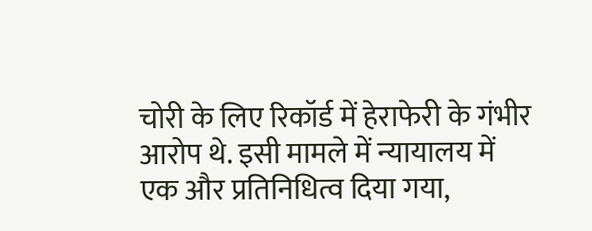चोरी के लिए रिकॉर्ड में हेराफेरी के गंभीर आरोप थे. इसी मामले में न्यायालय में एक और प्रतिनिधित्व दिया गया,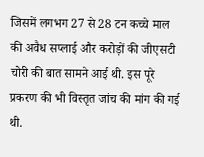जिसमें लगभग 27 से 28 टन कच्चे माल की अवैध सप्लाई और करोड़ों की जीएसटी चोरी की बात सामने आई थी. इस पूरे प्रकरण की भी विस्तृत जांच की मांग की गई थी.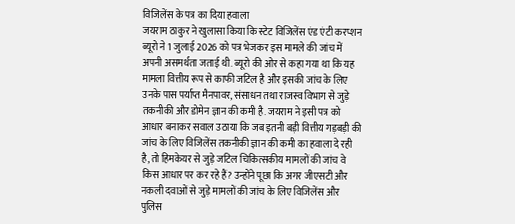विजिलेंस के पत्र का दिया हवाला
जयराम ठाकुर ने खुलासा किया कि स्टेट विजिलेंस एंड एंटी करप्शन ब्यूरो ने 1 जुलाई 2026 को पत्र भेजकर इस मामले की जांच में अपनी असमर्थता जताई थी. ब्यूरो की ओर से कहा गया था कि यह मामला वित्तीय रूप से काफी जटिल है और इसकी जांच के लिए उनके पास पर्याप्त मैनपावर, संसाधन तथा राजस्व विभाग से जुड़े तकनीकी और डोमेन ज्ञान की कमी है. जयराम ने इसी पत्र को आधार बनाकर सवाल उठाया कि जब इतनी बड़ी वित्तीय गड़बड़ी की जांच के लिए विजिलेंस तकनीकी ज्ञान की कमी का हवाला दे रही है, तो हिमकेयर से जुड़े जटिल चिकित्सकीय मामलों की जांच वे किस आधार पर कर रहे हैं? उन्होंने पूछा कि अगर जीएसटी और नकली दवाओं से जुड़े मामलों की जांच के लिए विजिलेंस और पुलिस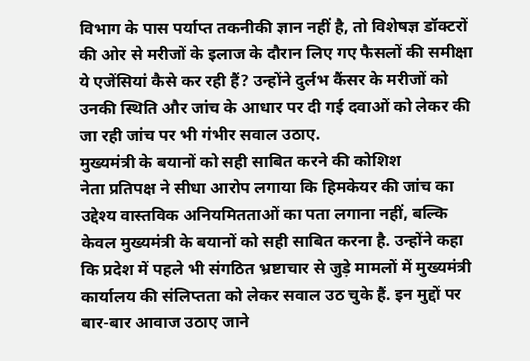विभाग के पास पर्याप्त तकनीकी ज्ञान नहीं है, तो विशेषज्ञ डॉक्टरों की ओर से मरीजों के इलाज के दौरान लिए गए फैसलों की समीक्षा ये एजेंसियां कैसे कर रही हैं? उन्होंने दुर्लभ कैंसर के मरीजों को उनकी स्थिति और जांच के आधार पर दी गई दवाओं को लेकर की जा रही जांच पर भी गंभीर सवाल उठाए.
मुख्यमंत्री के बयानों को सही साबित करने की कोशिश
नेता प्रतिपक्ष ने सीधा आरोप लगाया कि हिमकेयर की जांच का उद्देश्य वास्तविक अनियमितताओं का पता लगाना नहीं, बल्कि केवल मुख्यमंत्री के बयानों को सही साबित करना है. उन्होंने कहा कि प्रदेश में पहले भी संगठित भ्रष्टाचार से जुड़े मामलों में मुख्यमंत्री कार्यालय की संलिप्तता को लेकर सवाल उठ चुके हैं. इन मुद्दों पर बार-बार आवाज उठाए जाने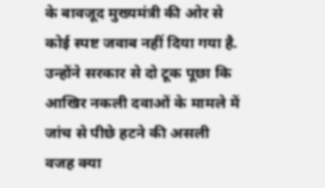के बावजूद मुख्यमंत्री की ओर से कोई स्पष्ट जवाब नहीं दिया गया है. उन्होंने सरकार से दो टूक पूछा कि आखिर नकली दवाओं के मामले में जांच से पीछे हटने की असली वजह क्या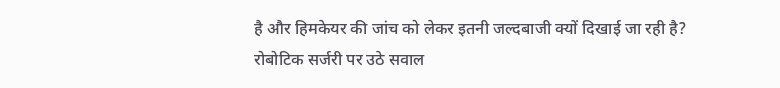है और हिमकेयर की जांच को लेकर इतनी जल्दबाजी क्यों दिखाई जा रही है?
रोबोटिक सर्जरी पर उठे सवाल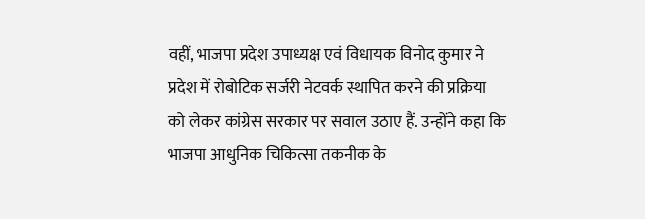वहीं, भाजपा प्रदेश उपाध्यक्ष एवं विधायक विनोद कुमार ने प्रदेश में रोबोटिक सर्जरी नेटवर्क स्थापित करने की प्रक्रिया को लेकर कांग्रेस सरकार पर सवाल उठाए हैं. उन्होंने कहा कि भाजपा आधुनिक चिकित्सा तकनीक के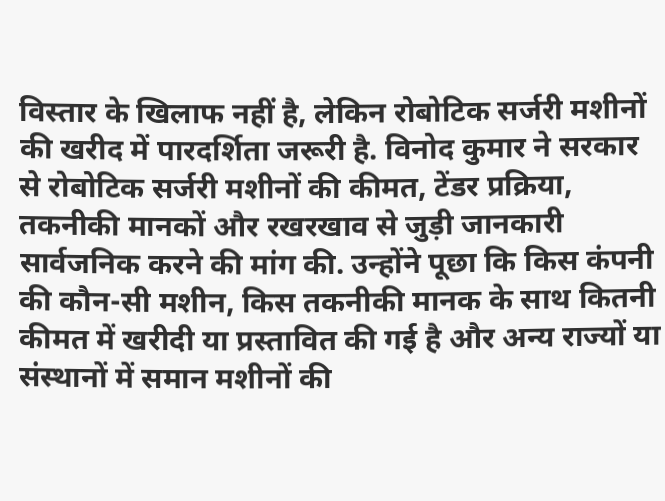विस्तार के खिलाफ नहीं है, लेकिन रोबोटिक सर्जरी मशीनों की खरीद में पारदर्शिता जरूरी है. विनोद कुमार ने सरकार से रोबोटिक सर्जरी मशीनों की कीमत, टेंडर प्रक्रिया, तकनीकी मानकों और रखरखाव से जुड़ी जानकारी सार्वजनिक करने की मांग की. उन्होंने पूछा कि किस कंपनी की कौन-सी मशीन, किस तकनीकी मानक के साथ कितनी कीमत में खरीदी या प्रस्तावित की गई है और अन्य राज्यों या संस्थानों में समान मशीनों की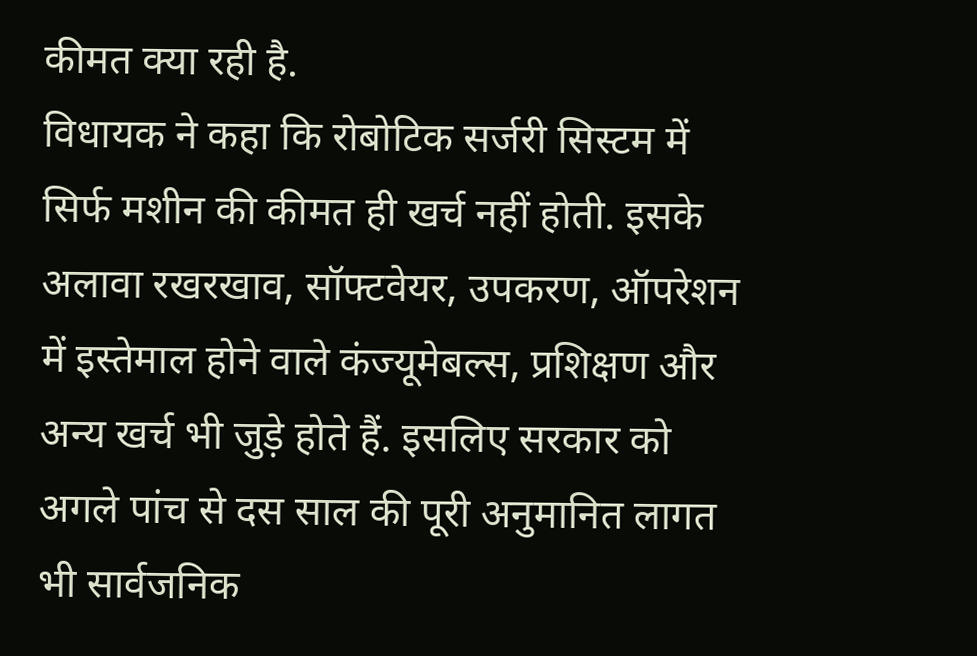कीमत क्या रही है.
विधायक ने कहा कि रोबोटिक सर्जरी सिस्टम में सिर्फ मशीन की कीमत ही खर्च नहीं होती. इसके अलावा रखरखाव, सॉफ्टवेयर, उपकरण, ऑपरेशन में इस्तेमाल होने वाले कंज्यूमेबल्स, प्रशिक्षण और अन्य खर्च भी जुड़े होते हैं. इसलिए सरकार को अगले पांच से दस साल की पूरी अनुमानित लागत भी सार्वजनिक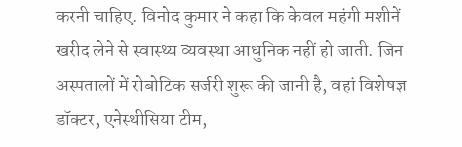करनी चाहिए. विनोद कुमार ने कहा कि केवल महंगी मशीनें खरीद लेने से स्वास्थ्य व्यवस्था आधुनिक नहीं हो जाती. जिन अस्पतालों में रोबोटिक सर्जरी शुरू की जानी है, वहां विशेषज्ञ डॉक्टर, एनेस्थीसिया टीम,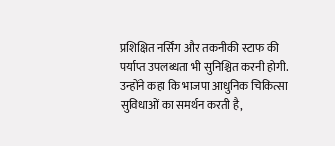प्रशिक्षित नर्सिंग और तकनीकी स्टाफ की पर्याप्त उपलब्धता भी सुनिश्चित करनी होगी. उन्होंने कहा कि भाजपा आधुनिक चिकित्सा सुविधाओं का समर्थन करती है,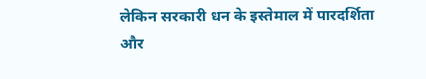लेकिन सरकारी धन के इस्तेमाल में पारदर्शिता और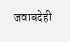जवाबदेही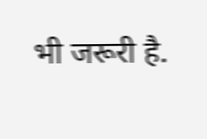भी जरूरी है.